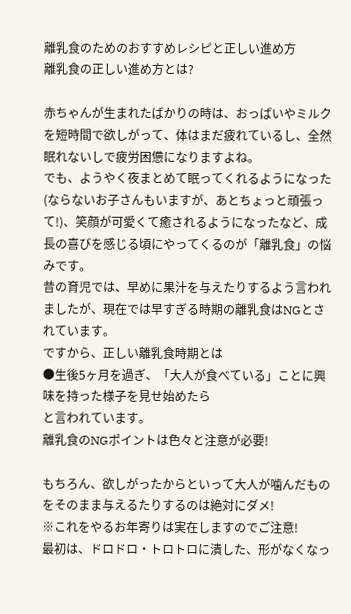離乳食のためのおすすめレシピと正しい進め方
離乳食の正しい進め方とは?

赤ちゃんが生まれたばかりの時は、おっぱいやミルクを短時間で欲しがって、体はまだ疲れているし、全然眠れないしで疲労困憊になりますよね。
でも、ようやく夜まとめて眠ってくれるようになった(ならないお子さんもいますが、あとちょっと頑張って!)、笑顔が可愛くて癒されるようになったなど、成長の喜びを感じる頃にやってくるのが「離乳食」の悩みです。
昔の育児では、早めに果汁を与えたりするよう言われましたが、現在では早すぎる時期の離乳食はNGとされています。
ですから、正しい離乳食時期とは
●生後5ヶ月を過ぎ、「大人が食べている」ことに興味を持った様子を見せ始めたら
と言われています。
離乳食のNGポイントは色々と注意が必要!

もちろん、欲しがったからといって大人が噛んだものをそのまま与えるたりするのは絶対にダメ!
※これをやるお年寄りは実在しますのでご注意!
最初は、ドロドロ・トロトロに潰した、形がなくなっ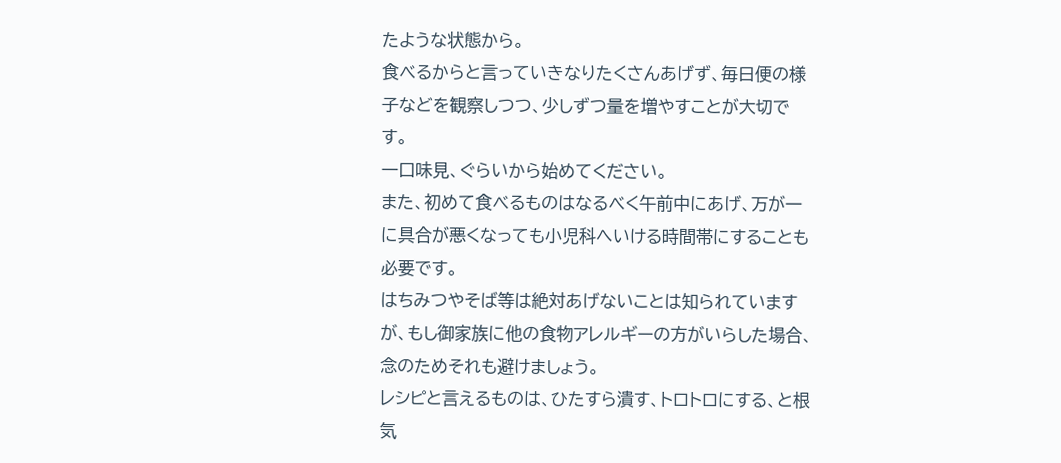たような状態から。
食べるからと言っていきなりたくさんあげず、毎日便の様子などを観察しつつ、少しずつ量を増やすことが大切です。
一口味見、ぐらいから始めてください。
また、初めて食べるものはなるべく午前中にあげ、万が一に具合が悪くなっても小児科へいける時間帯にすることも必要です。
はちみつやそば等は絶対あげないことは知られていますが、もし御家族に他の食物アレルギーの方がいらした場合、念のためそれも避けましょう。
レシピと言えるものは、ひたすら潰す、トロトロにする、と根気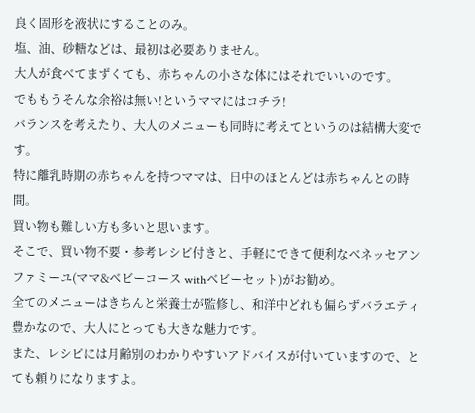良く固形を液状にすることのみ。
塩、油、砂糖などは、最初は必要ありません。
大人が食べてまずくても、赤ちゃんの小さな体にはそれでいいのです。
でももうそんな余裕は無い!というママにはコチラ!
バランスを考えたり、大人のメニューも同時に考えてというのは結構大変です。
特に離乳時期の赤ちゃんを持つママは、日中のほとんどは赤ちゃんとの時間。
買い物も難しい方も多いと思います。
そこで、買い物不要・参考レシピ付きと、手軽にできて便利なベネッセアンファミーユ(ママ&ベビーコース withベビーセット)がお勧め。
全てのメニューはきちんと栄養士が監修し、和洋中どれも偏らずバラエティ豊かなので、大人にとっても大きな魅力です。
また、レシピには月齢別のわかりやすいアドバイスが付いていますので、とても頼りになりますよ。